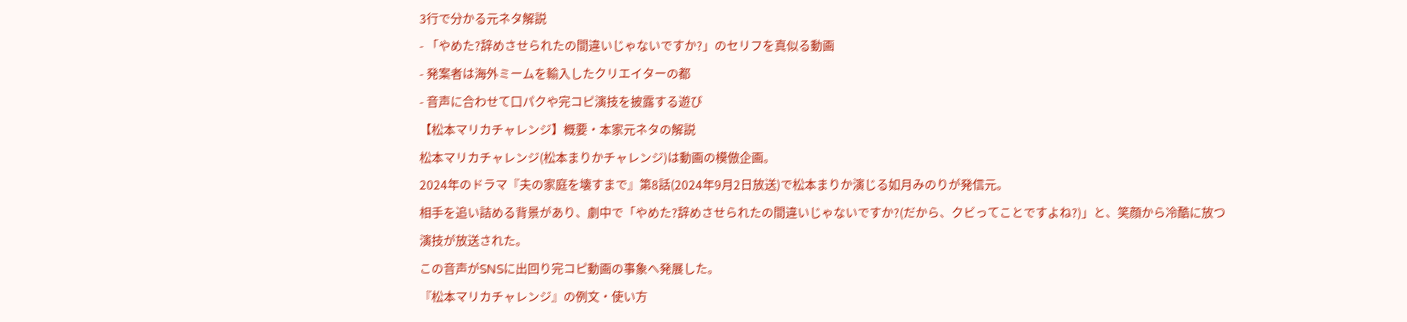3行で分かる元ネタ解説
- 「やめた?辞めさせられたの間違いじゃないですか?」のセリフを真似る動画
- 発案者は海外ミームを輸入したクリエイターの都
- 音声に合わせて口パクや完コピ演技を披露する遊び
【松本マリカチャレンジ】概要・本家元ネタの解説
松本マリカチャレンジ(松本まりかチャレンジ)は動画の模倣企画。
2024年のドラマ『夫の家庭を壊すまで』第8話(2024年9月2日放送)で松本まりか演じる如月みのりが発信元。
相手を追い詰める背景があり、劇中で「やめた?辞めさせられたの間違いじゃないですか?(だから、クビってことですよね?)」と、笑顔から冷酷に放つ演技が放送された。
この音声がSNSに出回り完コピ動画の事象へ発展した。
『松本マリカチャレンジ』の例文・使い方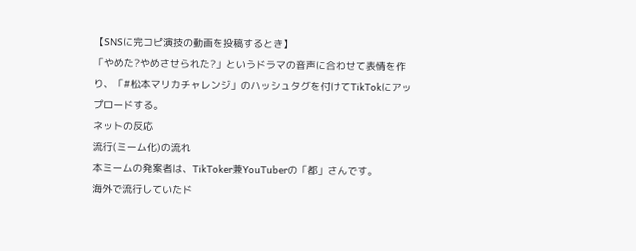【SNSに完コピ演技の動画を投稿するとき】
「やめた?やめさせられた?」というドラマの音声に合わせて表情を作り、「#松本マリカチャレンジ」のハッシュタグを付けてTikTokにアップロードする。
ネットの反応
流行(ミーム化)の流れ
本ミームの発案者は、TikToker兼YouTuberの「都」さんです。
海外で流行していたド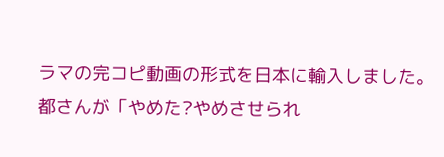ラマの完コピ動画の形式を日本に輸入しました。
都さんが「やめた?やめさせられ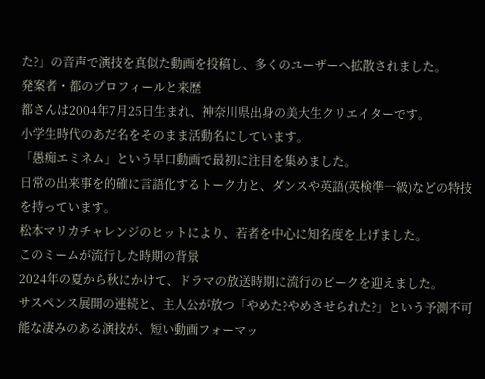た?」の音声で演技を真似た動画を投稿し、多くのユーザーへ拡散されました。
発案者・都のプロフィールと来歴
都さんは2004年7月25日生まれ、神奈川県出身の美大生クリエイターです。
小学生時代のあだ名をそのまま活動名にしています。
「愚痴エミネム」という早口動画で最初に注目を集めました。
日常の出来事を的確に言語化するトーク力と、ダンスや英語(英検準一級)などの特技を持っています。
松本マリカチャレンジのヒットにより、若者を中心に知名度を上げました。
このミームが流行した時期の背景
2024年の夏から秋にかけて、ドラマの放送時期に流行のピークを迎えました。
サスペンス展開の連続と、主人公が放つ「やめた?やめさせられた?」という予測不可能な凄みのある演技が、短い動画フォーマッ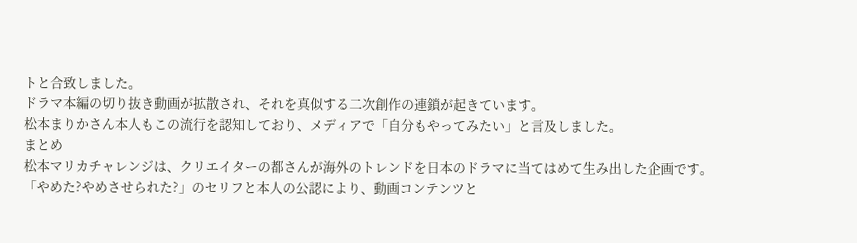トと合致しました。
ドラマ本編の切り抜き動画が拡散され、それを真似する二次創作の連鎖が起きています。
松本まりかさん本人もこの流行を認知しており、メディアで「自分もやってみたい」と言及しました。
まとめ
松本マリカチャレンジは、クリエイターの都さんが海外のトレンドを日本のドラマに当てはめて生み出した企画です。
「やめた?やめさせられた?」のセリフと本人の公認により、動画コンテンツと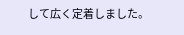して広く定着しました。